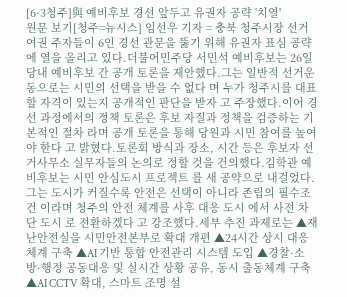[6·3청주]與 예비후보 경선 앞두고 유권자 공략 '치열'
원문 보기[청주=뉴시스] 임선우 기자 = 충북 청주시장 선거 여권 주자들이 6인 경선 관문을 뚫기 위해 유권자 표심 공략에 열을 올리고 있다.더불어민주당 서민석 예비후보는 26일 당내 예비후보 간 공개 토론을 제안했다.그는 일반적 선거운동으로는 시민의 선택을 받을 수 없다 며 누가 청주시를 대표할 자격이 있는지 공개적인 판단을 받자 고 주장했다.이어 경선 과정에서의 정책 토론은 후보 자질과 정책을 검증하는 기본적인 절차 라며 공개 토론을 통해 당원과 시민 참여를 높여야 한다 고 밝혔다.토론회 방식과 장소, 시간 등은 후보자 선거사무소 실무자들의 논의로 정할 것을 건의했다.김학관 예비후보는 시민 안심도시 프로젝트 를 새 공약으로 내걸었다.그는 도시가 커질수록 안전은 선택이 아니라 존립의 필수조건 이라며 청주의 안전 체계를 사후 대응 도시 에서 사전 차단 도시 로 전환하겠다 고 강조했다.세부 추진 과제로는 ▲재난안전실을 시민안전본부로 확대 개편 ▲24시간 상시 대응체계 구축 ▲AI 기반 통합 안전관리 시스템 도입 ▲경찰·소방·행정 공동대응 및 실시간 상황 공유, 동시 출동체계 구축 ▲AI CCTV 확대, 스마트 조명 설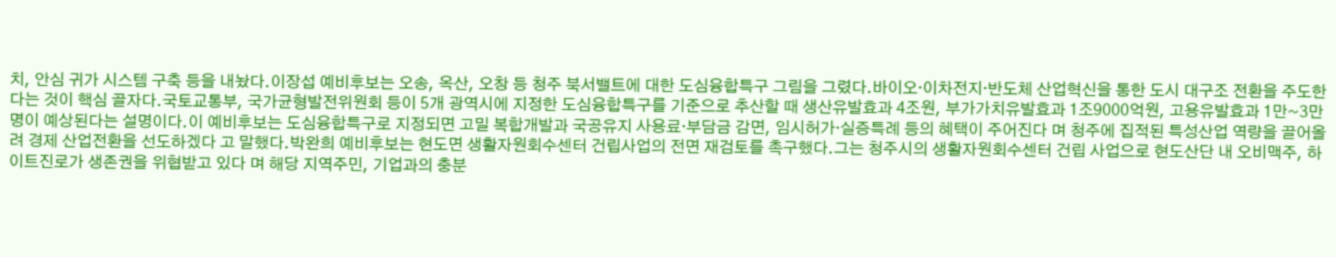치, 안심 귀가 시스템 구축 등을 내놨다.이장섭 예비후보는 오송, 옥산, 오창 등 청주 북서밸트에 대한 도심융합특구 그림을 그렸다.바이오·이차전지·반도체 산업혁신을 통한 도시 대구조 전환을 주도한다는 것이 핵심 골자다.국토교통부, 국가균형발전위원회 등이 5개 광역시에 지정한 도심융합특구를 기준으로 추산할 때 생산유발효과 4조원, 부가가치유발효과 1조9000억원, 고용유발효과 1만~3만명이 예상된다는 설명이다.이 예비후보는 도심융합특구로 지정되면 고밀 복합개발과 국공유지 사용료·부담금 감면, 임시허가·실증특례 등의 혜택이 주어진다 며 청주에 집적된 특성산업 역량을 끌어올려 경제 산업전환을 선도하겠다 고 말했다.박완희 예비후보는 현도면 생활자원회수센터 건립사업의 전면 재검토를 촉구했다.그는 청주시의 생활자원회수센터 건립 사업으로 현도산단 내 오비맥주, 하이트진로가 생존권을 위협받고 있다 며 해당 지역주민, 기업과의 충분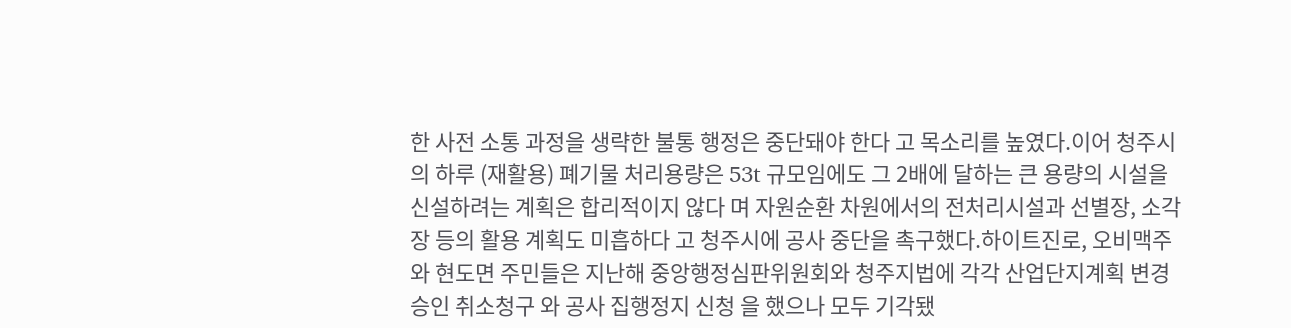한 사전 소통 과정을 생략한 불통 행정은 중단돼야 한다 고 목소리를 높였다.이어 청주시의 하루 (재활용) 폐기물 처리용량은 53t 규모임에도 그 2배에 달하는 큰 용량의 시설을 신설하려는 계획은 합리적이지 않다 며 자원순환 차원에서의 전처리시설과 선별장, 소각장 등의 활용 계획도 미흡하다 고 청주시에 공사 중단을 촉구했다.하이트진로, 오비맥주와 현도면 주민들은 지난해 중앙행정심판위원회와 청주지법에 각각 산업단지계획 변경 승인 취소청구 와 공사 집행정지 신청 을 했으나 모두 기각됐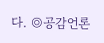다. ◎공감언론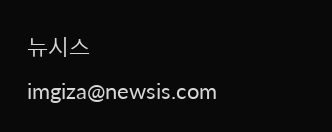뉴시스 imgiza@newsis.com